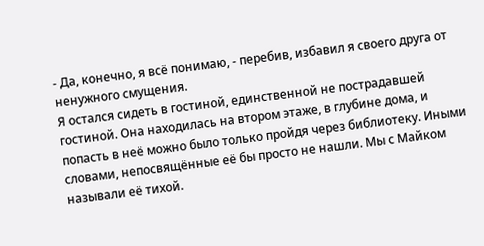- Да, конечно, я всё понимаю, - перебив, избавил я своего друга от ненужного смущения.
Я остался сидеть в гостиной, единственной не пострадавшей гостиной. Она находилась на втором этаже, в глубине дома, и попасть в неё можно было только пройдя через библиотеку. Иными словами, непосвящённые её бы просто не нашли. Мы с Майком называли её тихой.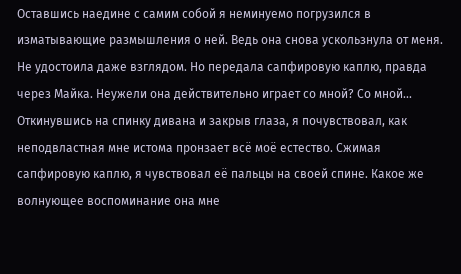Оставшись наедине с самим собой я неминуемо погрузился в изматывающие размышления о ней. Ведь она снова ускользнула от меня. Не удостоила даже взглядом. Но передала сапфировую каплю, правда через Майка. Неужели она действительно играет со мной? Со мной... Откинувшись на спинку дивана и закрыв глаза, я почувствовал, как неподвластная мне истома пронзает всё моё естество. Сжимая сапфировую каплю, я чувствовал её пальцы на своей спине. Какое же волнующее воспоминание она мне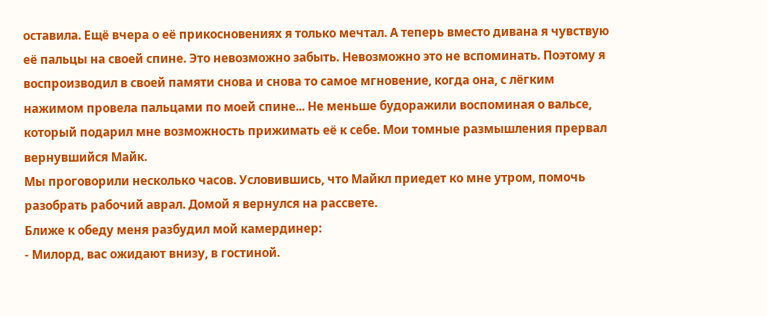оставила. Ещё вчера о её прикосновениях я только мечтал. А теперь вместо дивана я чувствую её пальцы на своей спине. Это невозможно забыть. Невозможно это не вспоминать. Поэтому я воспроизводил в своей памяти снова и снова то самое мгновение, когда она, с лёгким нажимом провела пальцами по моей спине... Не меньше будоражили воспоминая о вальсе, который подарил мне возможность прижимать её к себе. Мои томные размышления прервал вернувшийся Майк.
Мы проговорили несколько часов. Условившись, что Майкл приедет ко мне утром, помочь разобрать рабочий аврал. Домой я вернулся на рассвете.
Ближе к обеду меня разбудил мой камердинер:
- Милорд, вас ожидают внизу, в гостиной.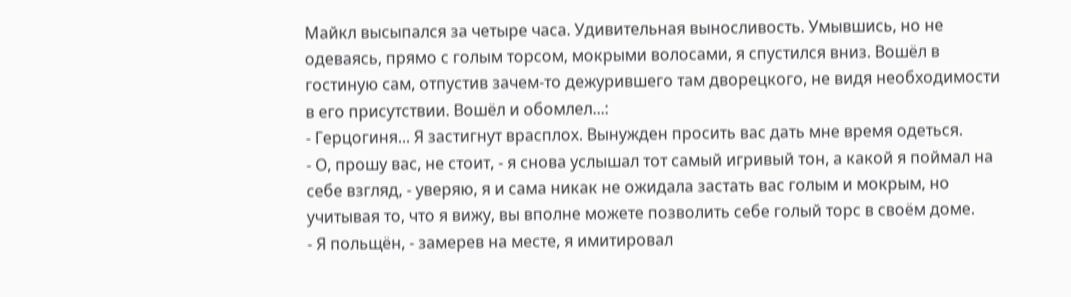Майкл высыпался за четыре часа. Удивительная выносливость. Умывшись, но не одеваясь, прямо с голым торсом, мокрыми волосами, я спустился вниз. Вошёл в гостиную сам, отпустив зачем-то дежурившего там дворецкого, не видя необходимости в его присутствии. Вошёл и обомлел...:
- Герцогиня... Я застигнут врасплох. Вынужден просить вас дать мне время одеться.
- О, прошу вас, не стоит, - я снова услышал тот самый игривый тон, а какой я поймал на себе взгляд, - уверяю, я и сама никак не ожидала застать вас голым и мокрым, но учитывая то, что я вижу, вы вполне можете позволить себе голый торс в своём доме.
- Я польщён, - замерев на месте, я имитировал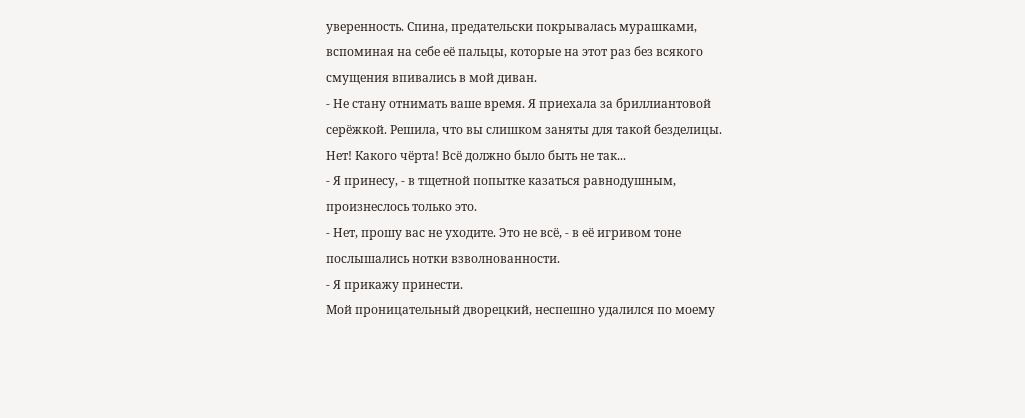уверенность. Спина, предательски покрывалась мурашками, вспоминая на себе её пальцы, которые на этот раз без всякого смущения впивались в мой диван.
- Не стану отнимать ваше время. Я приехала за бриллиантовой серёжкой. Решила, что вы слишком заняты для такой безделицы.
Нет! Какого чёрта! Всё должно было быть не так...
- Я принесу, - в тщетной попытке казаться равнодушным, произнеслось только это.
- Нет, прошу вас не уходите. Это не всё, - в её игривом тоне послышались нотки взволнованности.
- Я прикажу принести.
Мой проницательный дворецкий, неспешно удалился по моему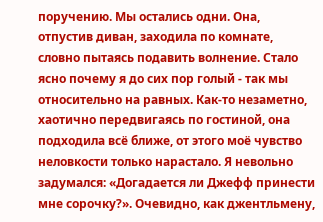поручению. Мы остались одни. Она, отпустив диван, заходила по комнате, словно пытаясь подавить волнение. Стало ясно почему я до сих пор голый - так мы относительно на равных. Как-то незаметно, хаотично передвигаясь по гостиной, она подходила всё ближе, от этого моё чувство неловкости только нарастало. Я невольно задумался: «Догадается ли Джефф принести мне сорочку?». Очевидно, как джентльмену,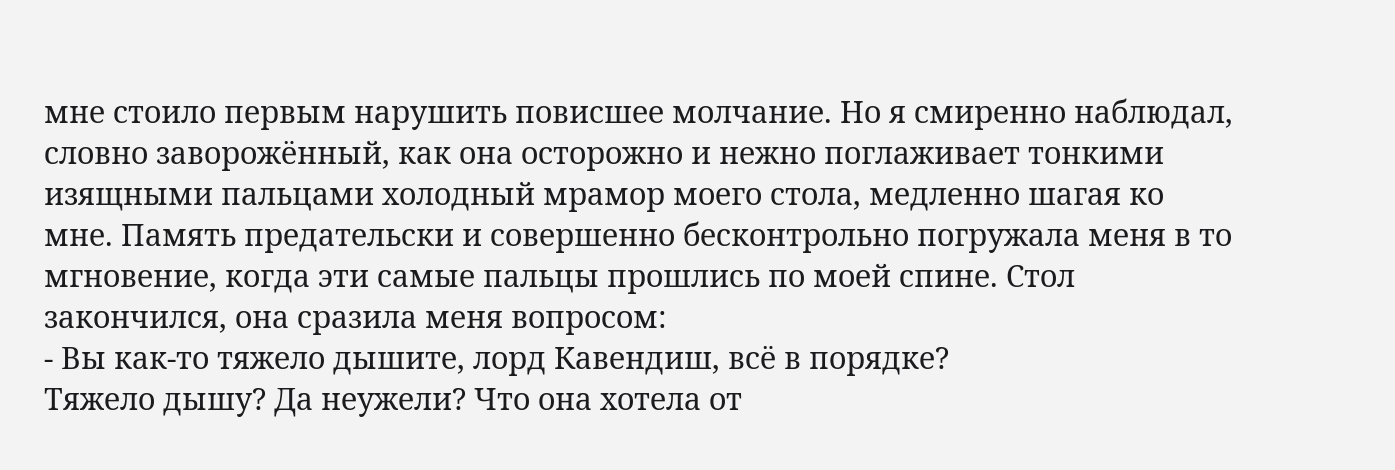мне стоило первым нарушить повисшее молчание. Но я смиренно наблюдал, словно заворожённый, как она осторожно и нежно поглаживает тонкими изящными пальцами холодный мрамор моего стола, медленно шагая ко мне. Память предательски и совершенно бесконтрольно погружала меня в то мгновение, когда эти самые пальцы прошлись по моей спине. Стол закончился, она сразила меня вопросом:
- Вы как-то тяжело дышите, лорд Кавендиш, всё в порядке?
Тяжело дышу? Да неужели? Что она хотела от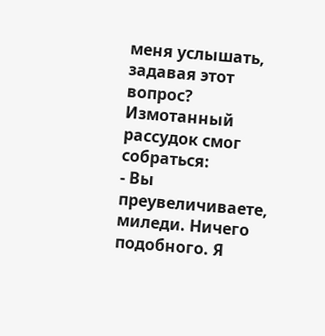меня услышать, задавая этот вопрос? Измотанный рассудок смог собраться:
- Вы преувеличиваете, миледи. Ничего подобного. Я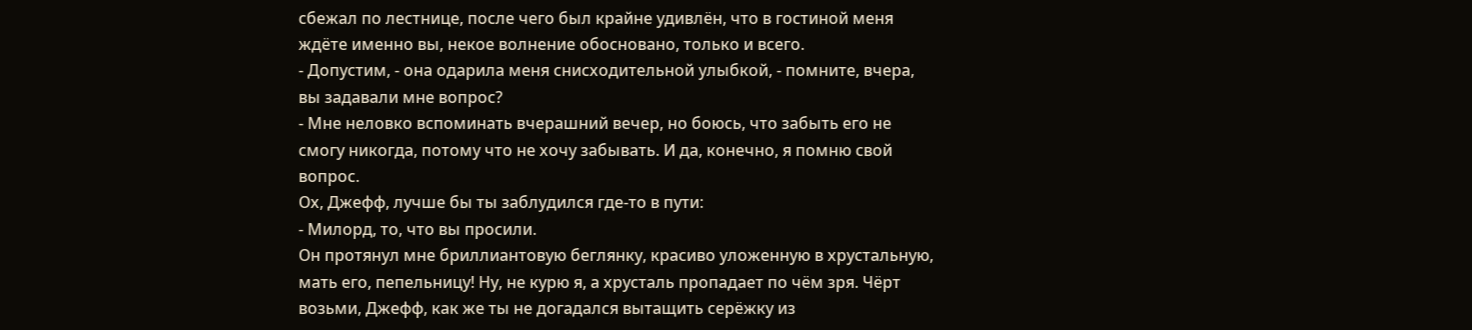сбежал по лестнице, после чего был крайне удивлён, что в гостиной меня ждёте именно вы, некое волнение обосновано, только и всего.
- Допустим, - она одарила меня снисходительной улыбкой, - помните, вчера, вы задавали мне вопрос?
- Мне неловко вспоминать вчерашний вечер, но боюсь, что забыть его не смогу никогда, потому что не хочу забывать. И да, конечно, я помню свой вопрос.
Ох, Джефф, лучше бы ты заблудился где-то в пути:
- Милорд, то, что вы просили.
Он протянул мне бриллиантовую беглянку, красиво уложенную в хрустальную, мать его, пепельницу! Ну, не курю я, а хрусталь пропадает по чём зря. Чёрт возьми, Джефф, как же ты не догадался вытащить серёжку из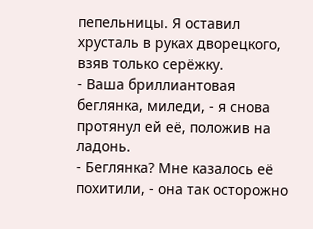пепельницы. Я оставил хрусталь в руках дворецкого, взяв только серёжку.
- Ваша бриллиантовая беглянка, миледи, - я снова протянул ей её, положив на ладонь.
- Беглянка? Мне казалось её похитили, - она так осторожно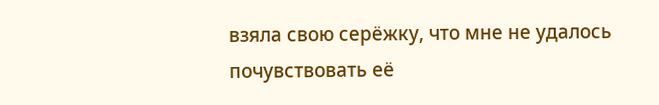взяла свою серёжку, что мне не удалось почувствовать её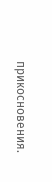прикосновения.